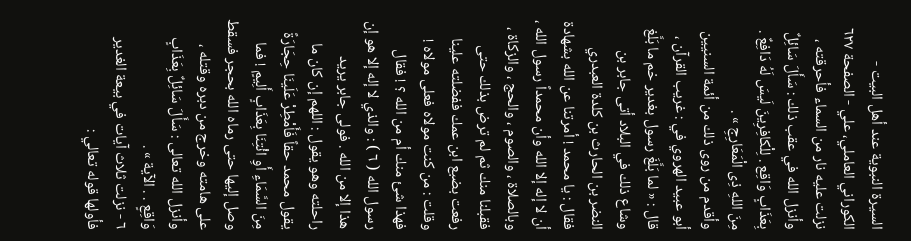السيرة النبوية عند أهل البيت - الكوراني العاملي، علي - الصفحة ٦٢٧
نزلت عليه نار من السماء فأحرقته ، وأنزل الله في عقب ذلك : سَأَلَ سَائِلٌ بِعَذَابٍ وَاقِع . لِلْكافِرِينَ لَيسَ لَهُ دَافِعٌ . مِنَ اللهِ ذِى الْمَعَارِجِ » .
وأقدم من روى ذلك من أئمة السنيين أبو عبيد الهروي في : غريب القرآن ، قال : « لما بَلَّغَ رسول بغدير خم ما بَلَّغ وشاع ذلك في البلاد أتى جابر بن النضر بن الحارث بن كلدة العبدري فقال : يا محمد ! أمرتنا عن الله بشهادة أن لا إله إلا الله وأن محمداً رسول الله ، وبالصلاة ، والصوم ، والحج ، والزكاة ، فقبلنا منك ثم لم ترض بذلك حتى رفعت بضبع ابن عمك ففضلته علينا وقلت : من كنت مولاه فعلى مولاه ! فهذا شئ منك أم من الله ؟ ! فقال رسول الله ( ٦ ) : والذي لا إله إلا هو إن هذا إلا من الله . فولى جابر يريد راحلته وهو يقول : اللهم إن كان ما يقول محمد حقاً فَأَمْطِرْ عَلَينَا حِجَارَةً مِنَ السَّمَاءِ أَوِ ائْتِنَا بِعَذَابٍ أَلِيمٍ ! فما وصل إليها حتى رماه الله بحجر فسقط على هامته وخرج من دبره وقتله ، وأنزل الله تعالى : سَأَلَ سَائِلٌ بِعَذَابٍ وَاقِعٍ . . الآية » .
٦ - نزلت ثلاث آيات في بيعة الغدير
فأولها قوله تعالي :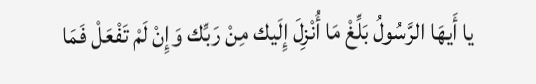يا أَيهَا الرَّسُولُ بَلِّغْ مَا أُنْزِلَ إِلَيك مِنْ رَبِّك وَإِنْ لَمْ تَفْعَلْ فَمَا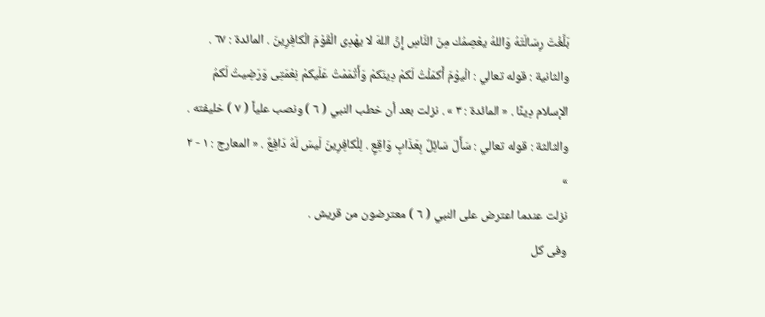بَلَّغْتَ رِسَالَتَهُ وَاللهُ يعْصِمُك مِنَ النَّاسِ إِنَّ اللهَ لا يهْدِى الْقَوْمَ الْكافِرِينَ . المائدة : ٦٧ .
والثانية : قوله تعالي : الْيوْمَ أَكمَلْتُ لَكمْ دِينَكمْ وَأَتْمَمْتُ عَلَيكمْ نِعْمَتِى وَرَضِيتُ لَكمُ الإسلام دِينًا . « المائدة : ٣ » . نزلت بعد أن خطب النبي ( ٦ ) ونصب علياً ( ٧ ) خليفته .
والثالثة : قوله تعالي : سَأَلَ سَائِلٌ بِعَذَابٍ وَاقِعٍ . لِلْكافِرِينَ لَيسَ لَهُ دَافِعٌ . « المعارج : ١ - ٢ »
نزلت عندما اعترض على النبي ( ٦ ) معترضون من قريش .
وفى كل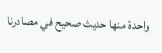واحدة منها حديث صحيح في مصادرنا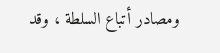ومصادر أتباع السلطة ، وقد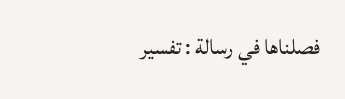فصلناها في رسالة : تفسير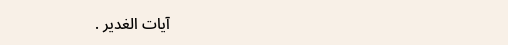آيات الغدير .